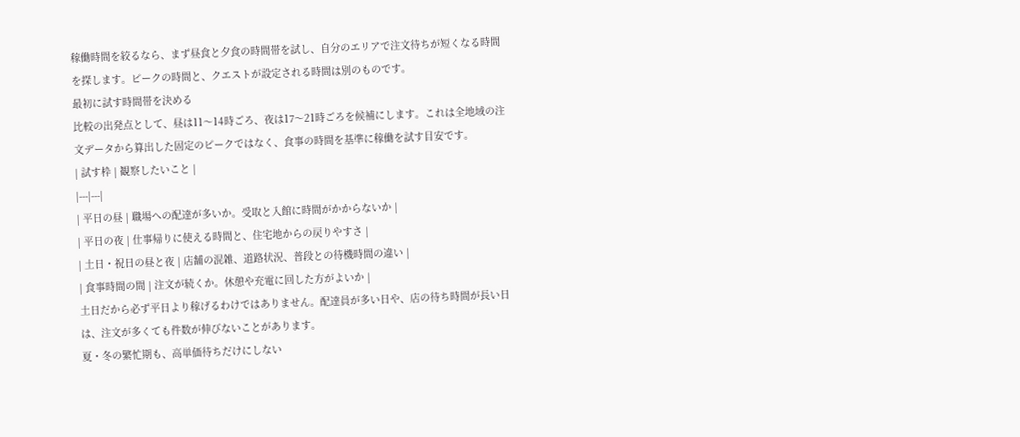稼働時間を絞るなら、まず昼食と夕食の時間帯を試し、自分のエリアで注文待ちが短くなる時間を探します。ピークの時間と、クエストが設定される時間は別のものです。
最初に試す時間帯を決める
比較の出発点として、昼は11〜14時ごろ、夜は17〜21時ごろを候補にします。これは全地域の注文データから算出した固定のピークではなく、食事の時間を基準に稼働を試す目安です。
| 試す枠 | 観察したいこと |
|---|---|
| 平日の昼 | 職場への配達が多いか。受取と入館に時間がかからないか |
| 平日の夜 | 仕事帰りに使える時間と、住宅地からの戻りやすさ |
| 土日・祝日の昼と夜 | 店舗の混雑、道路状況、普段との待機時間の違い |
| 食事時間の間 | 注文が続くか。休憩や充電に回した方がよいか |
土日だから必ず平日より稼げるわけではありません。配達員が多い日や、店の待ち時間が長い日は、注文が多くても件数が伸びないことがあります。
夏・冬の繁忙期も、高単価待ちだけにしない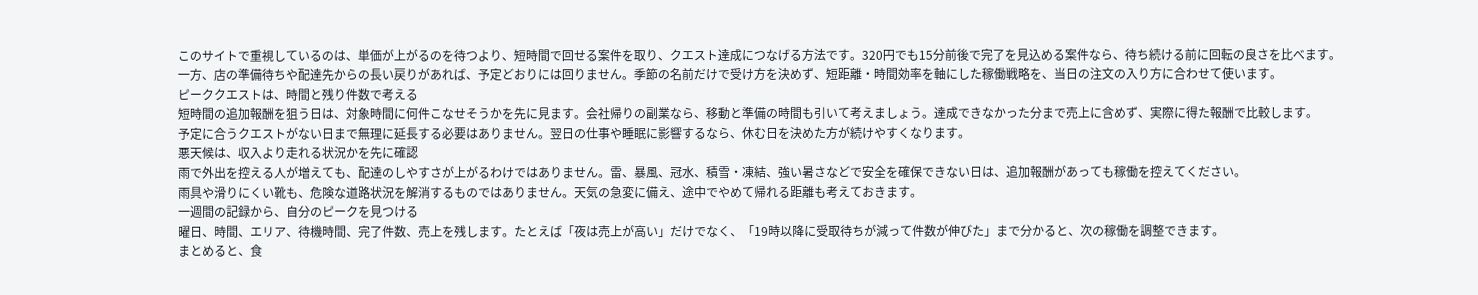このサイトで重視しているのは、単価が上がるのを待つより、短時間で回せる案件を取り、クエスト達成につなげる方法です。320円でも15分前後で完了を見込める案件なら、待ち続ける前に回転の良さを比べます。
一方、店の準備待ちや配達先からの長い戻りがあれば、予定どおりには回りません。季節の名前だけで受け方を決めず、短距離・時間効率を軸にした稼働戦略を、当日の注文の入り方に合わせて使います。
ピーククエストは、時間と残り件数で考える
短時間の追加報酬を狙う日は、対象時間に何件こなせそうかを先に見ます。会社帰りの副業なら、移動と準備の時間も引いて考えましょう。達成できなかった分まで売上に含めず、実際に得た報酬で比較します。
予定に合うクエストがない日まで無理に延長する必要はありません。翌日の仕事や睡眠に影響するなら、休む日を決めた方が続けやすくなります。
悪天候は、収入より走れる状況かを先に確認
雨で外出を控える人が増えても、配達のしやすさが上がるわけではありません。雷、暴風、冠水、積雪・凍結、強い暑さなどで安全を確保できない日は、追加報酬があっても稼働を控えてください。
雨具や滑りにくい靴も、危険な道路状況を解消するものではありません。天気の急変に備え、途中でやめて帰れる距離も考えておきます。
一週間の記録から、自分のピークを見つける
曜日、時間、エリア、待機時間、完了件数、売上を残します。たとえば「夜は売上が高い」だけでなく、「19時以降に受取待ちが減って件数が伸びた」まで分かると、次の稼働を調整できます。
まとめると、食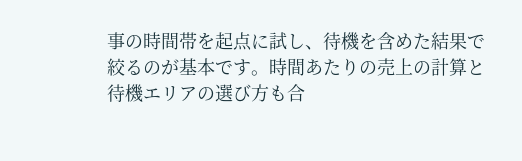事の時間帯を起点に試し、待機を含めた結果で絞るのが基本です。時間あたりの売上の計算と待機エリアの選び方も合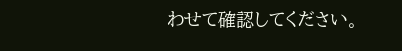わせて確認してください。